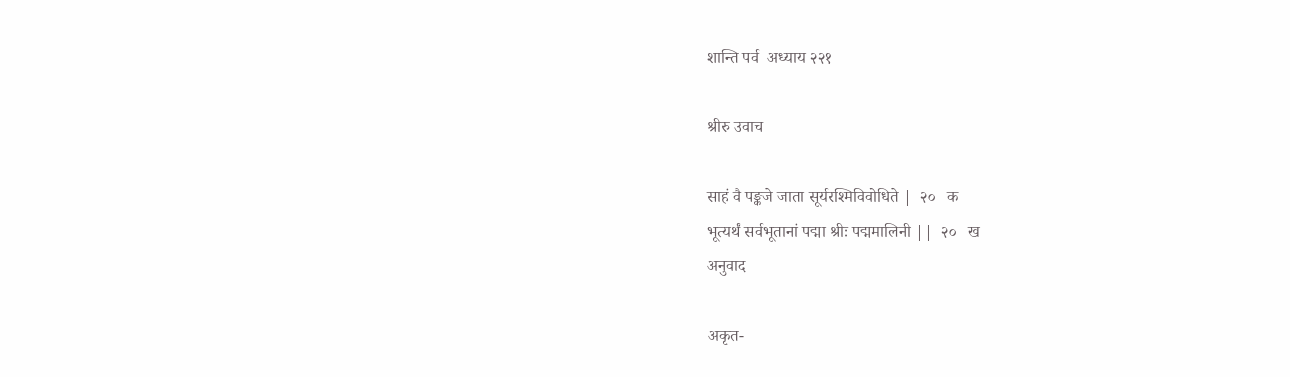शान्ति पर्व  अध्याय २२१

श्रीरु उवाच

साहं वै पङ्कजे जाता सूर्यरश्मिविवोधिते |  २०   क
भूत्यर्थं सर्वभूतानां पद्मा श्रीः पद्ममालिनी ||  २०   ख
अनुवाद

अकृत-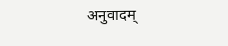अनुवादम्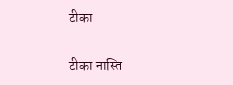टीका

टीका नास्ति